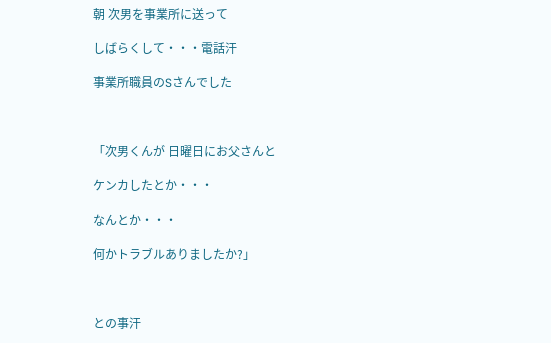朝 次男を事業所に送って

しばらくして・・・電話汗

事業所職員のSさんでした



「次男くんが 日曜日にお父さんと

ケンカしたとか・・・

なんとか・・・

何かトラブルありましたか?」



との事汗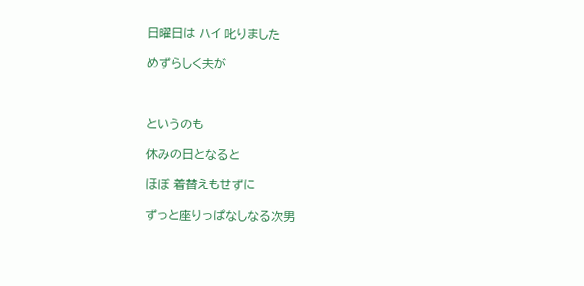日曜日は ハイ 叱りました

めずらしく夫が



というのも

休みの日となると

ほぼ 着替えもせずに

ずっと座りっぱなしなる次男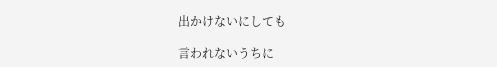出かけないにしても

言われないうちに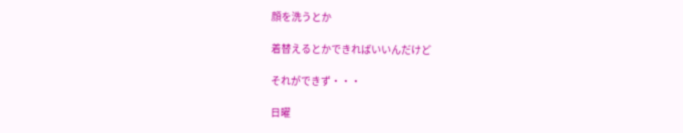顔を洗うとか

着替えるとかできればいいんだけど

それができず・・・

日曜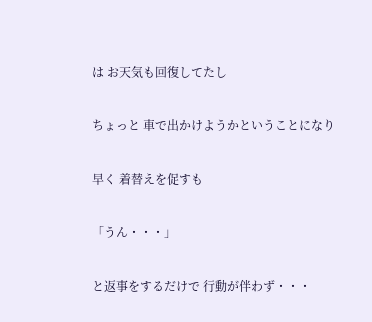は お天気も回復してたし

ちょっと 車で出かけようかということになり

早く 着替えを促すも

「うん・・・」

と返事をするだけで 行動が伴わず・・・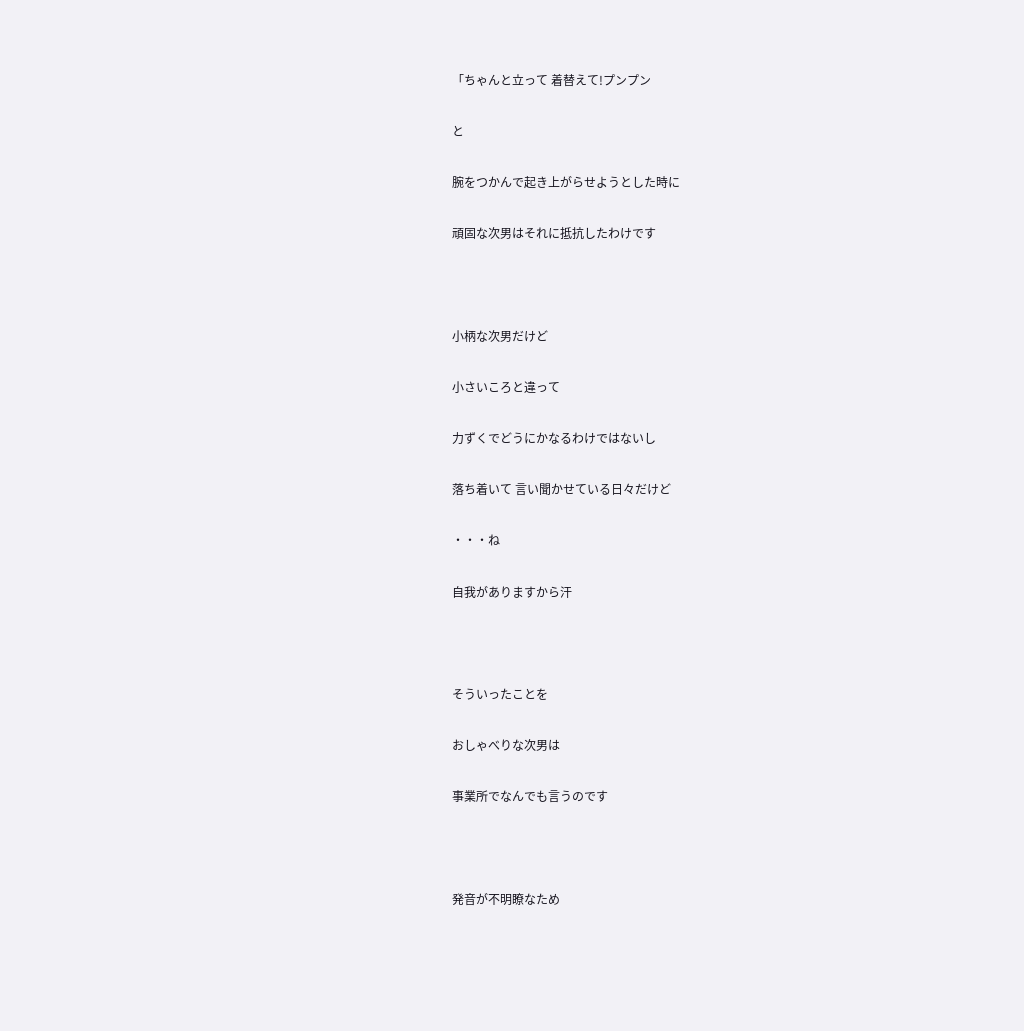「ちゃんと立って 着替えて!プンプン

と

腕をつかんで起き上がらせようとした時に

頑固な次男はそれに抵抗したわけです



小柄な次男だけど

小さいころと違って

力ずくでどうにかなるわけではないし

落ち着いて 言い聞かせている日々だけど

・・・ね

自我がありますから汗



そういったことを

おしゃべりな次男は

事業所でなんでも言うのです



発音が不明瞭なため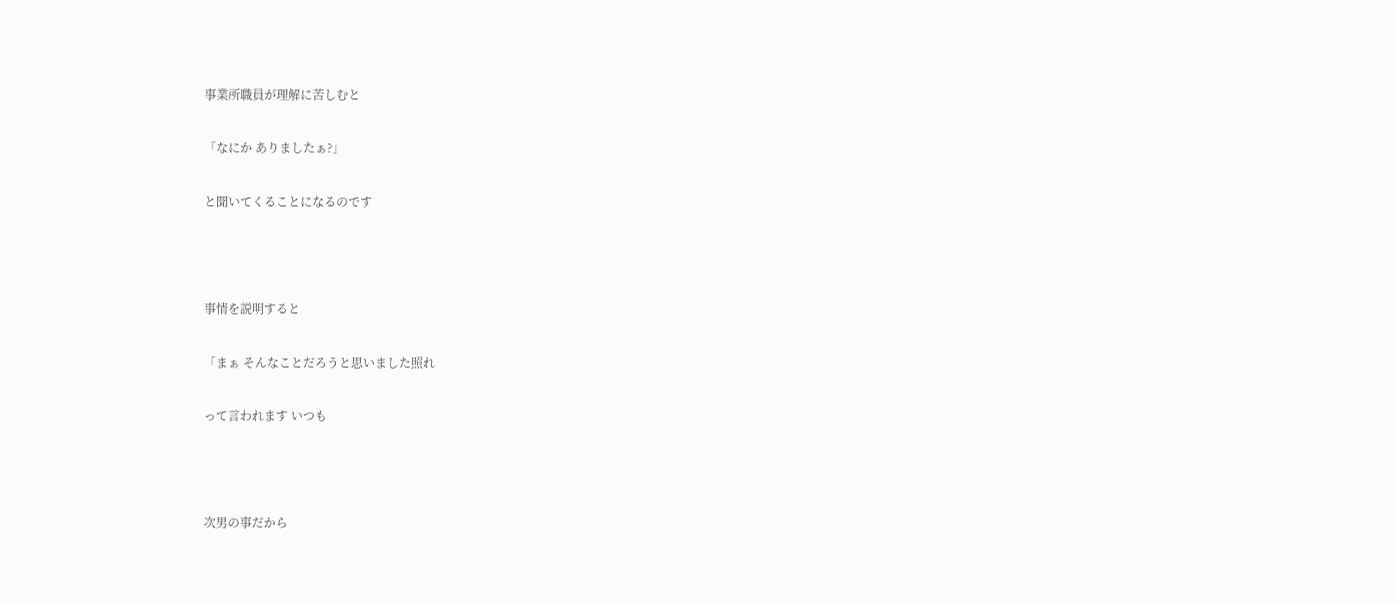事業所職員が理解に苦しむと

「なにか ありましたぁ?」

と聞いてくることになるのです



事情を説明すると

「まぁ そんなことだろうと思いました照れ

って言われます いつも



次男の事だから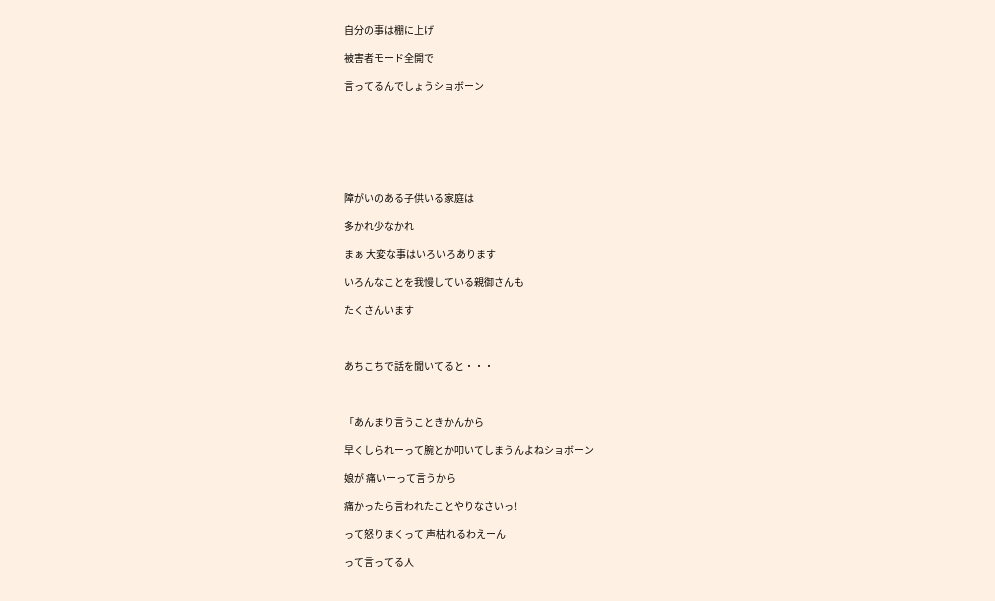自分の事は棚に上げ

被害者モード全開で

言ってるんでしょうショボーン







障がいのある子供いる家庭は

多かれ少なかれ

まぁ 大変な事はいろいろあります

いろんなことを我慢している親御さんも

たくさんいます



あちこちで話を聞いてると・・・



「あんまり言うこときかんから

早くしられーって腕とか叩いてしまうんよねショボーン

娘が 痛いーって言うから

痛かったら言われたことやりなさいっ!

って怒りまくって 声枯れるわえーん

って言ってる人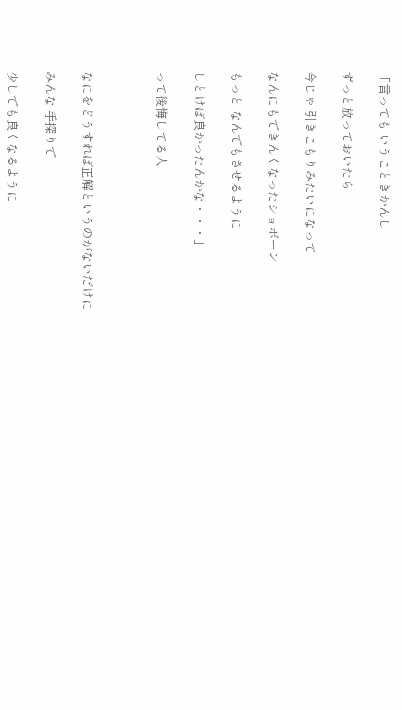「言っても いうこときかんし

ずっと放っておいたら

今じゃ 引きこもりみたいになって

なんにもできんくなったショボーン

もっと なんでもさせるように

しとけば良かったんかな・・・」

って後悔してる人



なにをどうすれば正解というのがないだけに

みんな 手探りで

少しでも良くなるように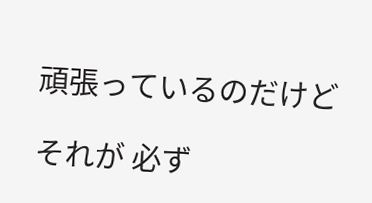頑張っているのだけど

それが 必ず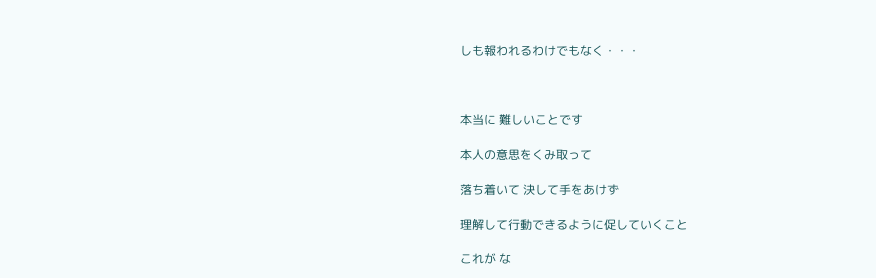しも報われるわけでもなく・・・



本当に 難しいことです

本人の意思をくみ取って

落ち着いて 決して手をあけず

理解して行動できるように促していくこと

これが な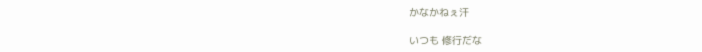かなかねぇ汗

いつも 修行だな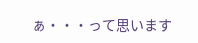ぁ・・・って思います